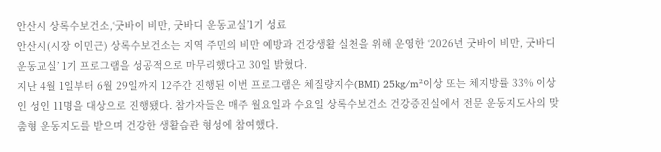안산시 상록수보건소,‘굿바이 비만, 굿바디 운동교실’1기 성료
안산시(시장 이민근) 상록수보건소는 지역 주민의 비만 예방과 건강생활 실천을 위해 운영한 ‘2026년 굿바이 비만, 굿바디 운동교실’ 1기 프로그램을 성공적으로 마무리했다고 30일 밝혔다.
지난 4월 1일부터 6월 29일까지 12주간 진행된 이번 프로그램은 체질량지수(BMI) 25kg/m²이상 또는 체지방률 33% 이상인 성인 11명을 대상으로 진행됐다. 참가자들은 매주 월요일과 수요일 상록수보건소 건강증진실에서 전문 운동지도사의 맞춤형 운동지도를 받으며 건강한 생활습관 형성에 참여했다.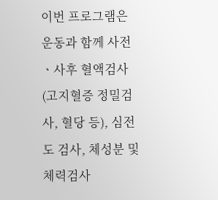이번 프로그램은 운동과 함께 사전ㆍ사후 혈액검사(고지혈증 정밀검사, 혈당 등), 심전도 검사, 체성분 및 체력검사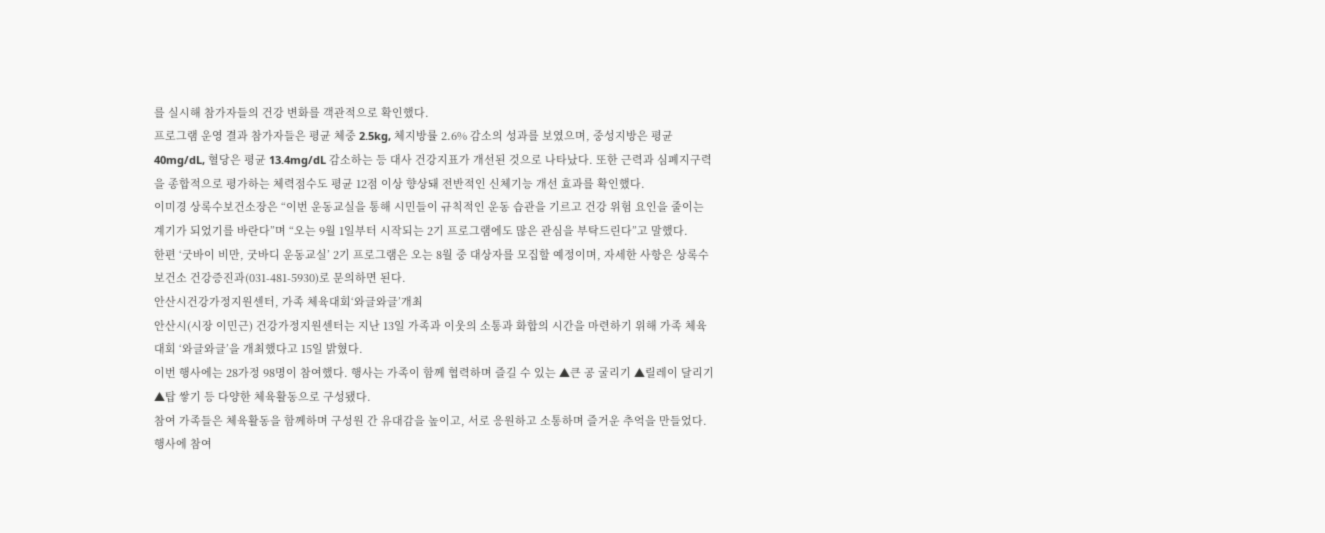를 실시해 참가자들의 건강 변화를 객관적으로 확인했다.
프로그램 운영 결과 참가자들은 평균 체중 2.5kg, 체지방률 2.6% 감소의 성과를 보였으며, 중성지방은 평균 40mg/dL, 혈당은 평균 13.4mg/dL 감소하는 등 대사 건강지표가 개선된 것으로 나타났다. 또한 근력과 심폐지구력을 종합적으로 평가하는 체력점수도 평균 12점 이상 향상돼 전반적인 신체기능 개선 효과를 확인했다.
이미경 상록수보건소장은 “이번 운동교실을 통해 시민들이 규칙적인 운동 습관을 기르고 건강 위험 요인을 줄이는 계기가 되었기를 바란다”며 “오는 9월 1일부터 시작되는 2기 프로그램에도 많은 관심을 부탁드린다”고 말했다.
한편 ‘굿바이 비만, 굿바디 운동교실’ 2기 프로그램은 오는 8월 중 대상자를 모집할 예정이며, 자세한 사항은 상록수보건소 건강증진과(031-481-5930)로 문의하면 된다.
안산시건강가정지원센터, 가족 체육대회‘와글와글’개최
안산시(시장 이민근) 건강가정지원센터는 지난 13일 가족과 이웃의 소통과 화합의 시간을 마련하기 위해 가족 체육대회 ‘와글와글’을 개최했다고 15일 밝혔다.
이번 행사에는 28가정 98명이 참여했다. 행사는 가족이 함께 협력하며 즐길 수 있는 ▲큰 공 굴리기 ▲릴레이 달리기 ▲탑 쌓기 등 다양한 체육활동으로 구성됐다.
참여 가족들은 체육활동을 함께하며 구성원 간 유대감을 높이고, 서로 응원하고 소통하며 즐거운 추억을 만들었다.
행사에 참여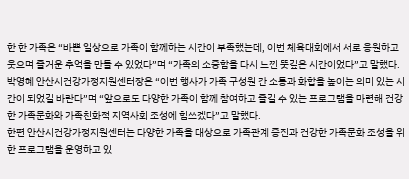한 한 가족은 “바쁜 일상으로 가족이 함께하는 시간이 부족했는데, 이번 체육대회에서 서로 응원하고 웃으며 즐거운 추억을 만들 수 있었다”며 “가족의 소중함을 다시 느낀 뜻깊은 시간이었다”고 말했다.
박영혜 안산시건강가정지원센터장은 “이번 행사가 가족 구성원 간 소통과 화합을 높이는 의미 있는 시간이 되었길 바란다”며 “앞으로도 다양한 가족이 함께 참여하고 즐길 수 있는 프로그램을 마련해 건강한 가족문화와 가족친화적 지역사회 조성에 힘쓰겠다”고 말했다.
한편 안산시건강가정지원센터는 다양한 가족을 대상으로 가족관계 증진과 건강한 가족문화 조성을 위한 프로그램을 운영하고 있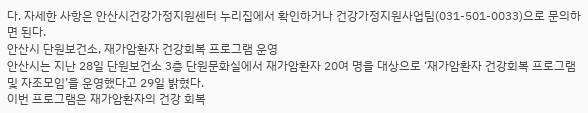다. 자세한 사항은 안산시건강가정지원센터 누리집에서 확인하거나 건강가정지원사업팀(031-501-0033)으로 문의하면 된다.
안산시 단원보건소, 재가암환자 건강회복 프로그램 운영
안산시는 지난 28일 단원보건소 3층 단원문화실에서 재가암환자 20여 명을 대상으로 ‘재가암환자 건강회복 프로그램 및 자조모임’을 운영했다고 29일 밝혔다.
이번 프로그램은 재가암환자의 건강 회복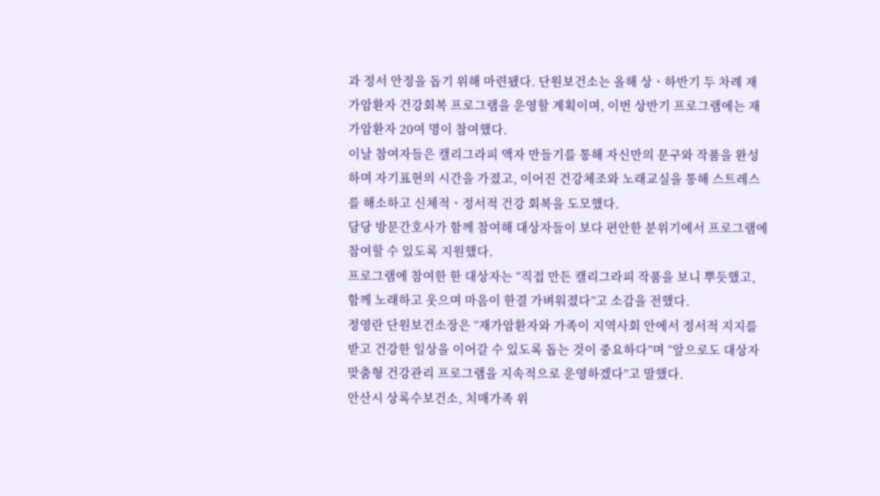과 정서 안정을 돕기 위해 마련됐다. 단원보건소는 올해 상ㆍ하반기 두 차례 재가암환자 건강회복 프로그램을 운영할 계획이며, 이번 상반기 프로그램에는 재가암환자 20여 명이 참여했다.
이날 참여자들은 캘리그라피 액자 만들기를 통해 자신만의 문구와 작품을 완성하며 자기표현의 시간을 가졌고, 이어진 건강체조와 노래교실을 통해 스트레스를 해소하고 신체적ㆍ정서적 건강 회복을 도모했다.
담당 방문간호사가 함께 참여해 대상자들이 보다 편안한 분위기에서 프로그램에 참여할 수 있도록 지원했다.
프로그램에 참여한 한 대상자는 “직접 만든 캘리그라피 작품을 보니 뿌듯했고, 함께 노래하고 웃으며 마음이 한결 가벼워졌다”고 소감을 전했다.
정영란 단원보건소장은 “재가암환자와 가족이 지역사회 안에서 정서적 지지를 받고 건강한 일상을 이어갈 수 있도록 돕는 것이 중요하다”며 “앞으로도 대상자 맞춤형 건강관리 프로그램을 지속적으로 운영하겠다”고 말했다.
안산시 상록수보건소, 치매가족 위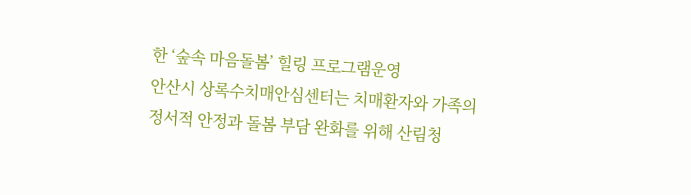한 ‘숲속 마음돌봄’ 힐링 프로그램운영
안산시 상록수치매안심센터는 치매환자와 가족의 정서적 안정과 돌봄 부담 완화를 위해 산림청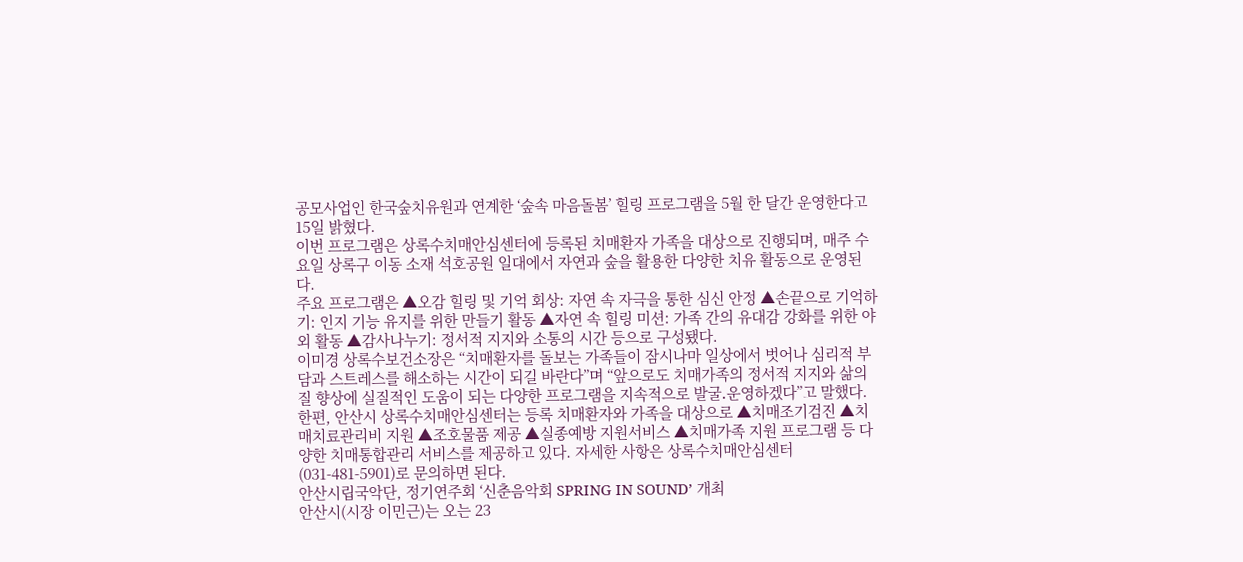공모사업인 한국숲치유원과 연계한 ‘숲속 마음돌봄’ 힐링 프로그램을 5월 한 달간 운영한다고 15일 밝혔다.
이번 프로그램은 상록수치매안심센터에 등록된 치매환자 가족을 대상으로 진행되며, 매주 수요일 상록구 이동 소재 석호공원 일대에서 자연과 숲을 활용한 다양한 치유 활동으로 운영된다.
주요 프로그램은 ▲오감 힐링 및 기억 회상: 자연 속 자극을 통한 심신 안정 ▲손끝으로 기억하기: 인지 기능 유지를 위한 만들기 활동 ▲자연 속 힐링 미션: 가족 간의 유대감 강화를 위한 야외 활동 ▲감사나누기: 정서적 지지와 소통의 시간 등으로 구성됐다.
이미경 상록수보건소장은 “치매환자를 돌보는 가족들이 잠시나마 일상에서 벗어나 심리적 부담과 스트레스를 해소하는 시간이 되길 바란다”며 “앞으로도 치매가족의 정서적 지지와 삶의 질 향상에 실질적인 도움이 되는 다양한 프로그램을 지속적으로 발굴․운영하겠다”고 말했다.
한편, 안산시 상록수치매안심센터는 등록 치매환자와 가족을 대상으로 ▲치매조기검진 ▲치매치료관리비 지원 ▲조호물품 제공 ▲실종예방 지원서비스 ▲치매가족 지원 프로그램 등 다양한 치매통합관리 서비스를 제공하고 있다. 자세한 사항은 상록수치매안심센터(031-481-5901)로 문의하면 된다.
안산시립국악단, 정기연주회 ‘신춘음악회 SPRING IN SOUND’ 개최
안산시(시장 이민근)는 오는 23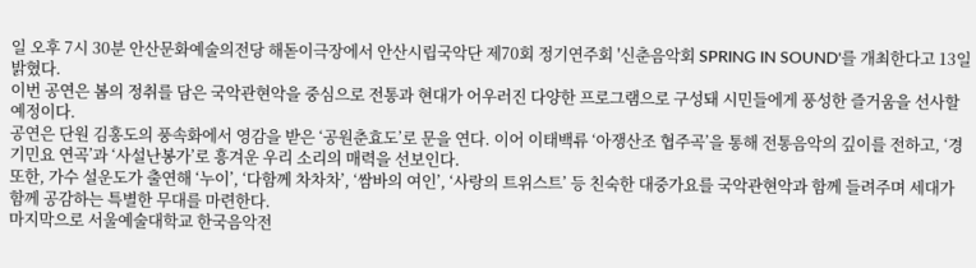일 오후 7시 30분 안산문화예술의전당 해돋이극장에서 안산시립국악단 제70회 정기연주회 '신춘음악회 SPRING IN SOUND'를 개최한다고 13일 밝혔다.
이번 공연은 봄의 정취를 담은 국악관현악을 중심으로 전통과 현대가 어우러진 다양한 프로그램으로 구성돼 시민들에게 풍성한 즐거움을 선사할 예정이다.
공연은 단원 김홍도의 풍속화에서 영감을 받은 ‘공원춘효도’로 문을 연다. 이어 이태백류 ‘아쟁산조 협주곡’을 통해 전통음악의 깊이를 전하고, ‘경기민요 연곡’과 ‘사설난봉가’로 흥겨운 우리 소리의 매력을 선보인다.
또한, 가수 설운도가 출연해 ‘누이’, ‘다함께 차차차’, ‘쌈바의 여인’, ‘사랑의 트위스트’ 등 친숙한 대중가요를 국악관현악과 함께 들려주며 세대가 함께 공감하는 특별한 무대를 마련한다.
마지막으로 서울예술대학교 한국음악전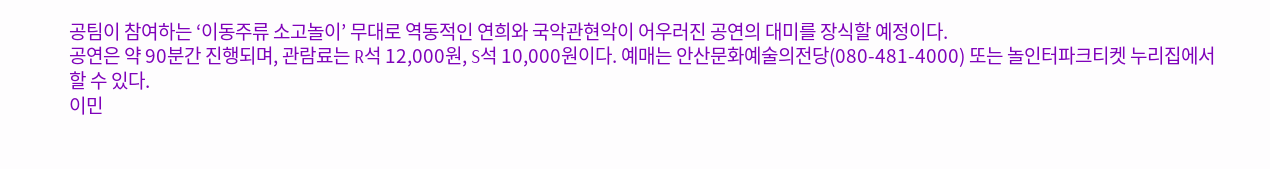공팀이 참여하는 ‘이동주류 소고놀이’ 무대로 역동적인 연희와 국악관현악이 어우러진 공연의 대미를 장식할 예정이다.
공연은 약 90분간 진행되며, 관람료는 R석 12,000원, S석 10,000원이다. 예매는 안산문화예술의전당(080-481-4000) 또는 놀인터파크티켓 누리집에서 할 수 있다.
이민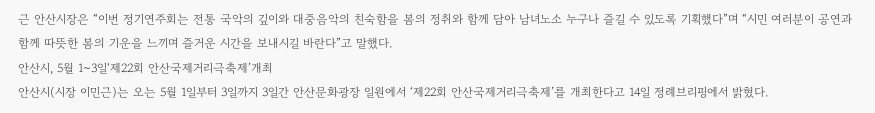근 안산시장은 “이번 정기연주회는 전통 국악의 깊이와 대중음악의 친숙함을 봄의 정취와 함께 담아 남녀노소 누구나 즐길 수 있도록 기획했다”며 “시민 여러분이 공연과 함께 따뜻한 봄의 기운을 느끼며 즐거운 시간을 보내시길 바란다”고 말했다.
안산시, 5월 1~3일‘제22회 안산국제거리극축제’개최
안산시(시장 이민근)는 오는 5월 1일부터 3일까지 3일간 안산문화광장 일원에서 ‘제22회 안산국제거리극축제’를 개최한다고 14일 정례브리핑에서 밝혔다.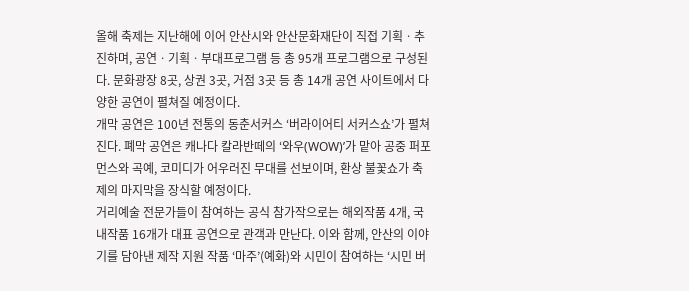올해 축제는 지난해에 이어 안산시와 안산문화재단이 직접 기획ㆍ추진하며, 공연ㆍ기획ㆍ부대프로그램 등 총 95개 프로그램으로 구성된다. 문화광장 8곳, 상권 3곳, 거점 3곳 등 총 14개 공연 사이트에서 다양한 공연이 펼쳐질 예정이다.
개막 공연은 100년 전통의 동춘서커스 ‘버라이어티 서커스쇼’가 펼쳐진다. 폐막 공연은 캐나다 칼라반떼의 ‘와우(WOW)’가 맡아 공중 퍼포먼스와 곡예, 코미디가 어우러진 무대를 선보이며, 환상 불꽃쇼가 축제의 마지막을 장식할 예정이다.
거리예술 전문가들이 참여하는 공식 참가작으로는 해외작품 4개, 국내작품 16개가 대표 공연으로 관객과 만난다. 이와 함께, 안산의 이야기를 담아낸 제작 지원 작품 ‘마주’(예화)와 시민이 참여하는 ‘시민 버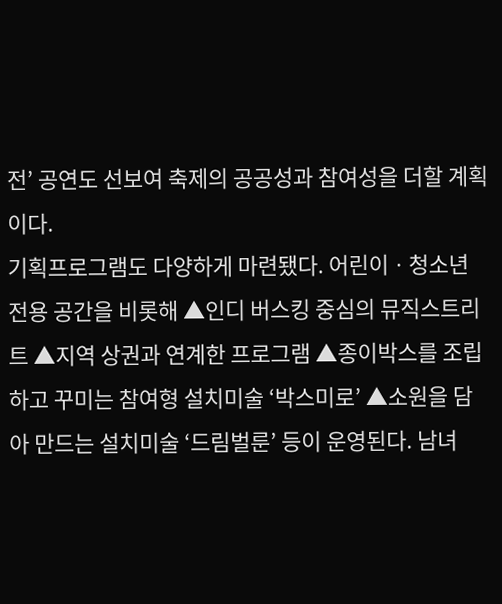전’ 공연도 선보여 축제의 공공성과 참여성을 더할 계획이다.
기획프로그램도 다양하게 마련됐다. 어린이ㆍ청소년 전용 공간을 비롯해 ▲인디 버스킹 중심의 뮤직스트리트 ▲지역 상권과 연계한 프로그램 ▲종이박스를 조립하고 꾸미는 참여형 설치미술 ‘박스미로’ ▲소원을 담아 만드는 설치미술 ‘드림벌룬’ 등이 운영된다. 남녀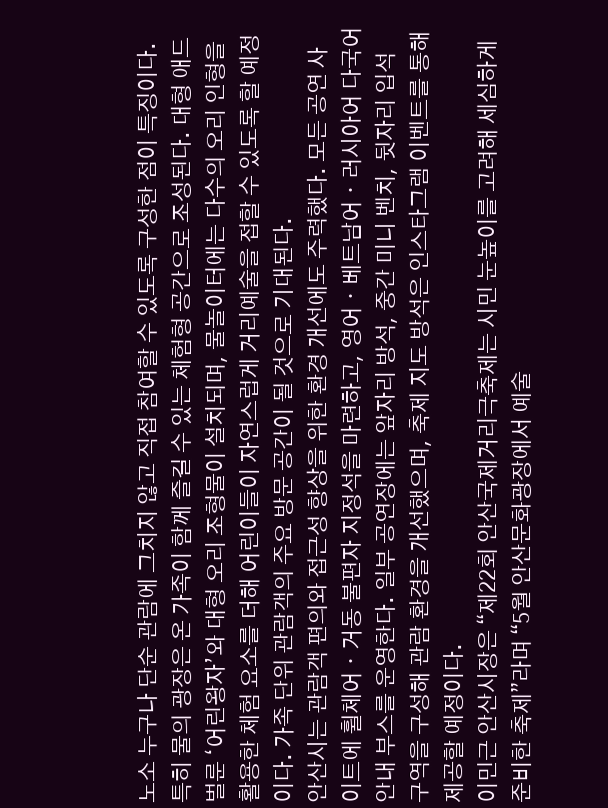노소 누구나 단순 관람에 그치지 않고 직접 참여할 수 있도록 구성한 점이 특징이다.
특히 물의 광장은 온 가족이 함께 즐길 수 있는 체험형 공간으로 조성된다. 대형 애드벌룬 ‘어린왕자’와 대형 오리 조형물이 설치되며, 물놀이터에는 다수의 오리 인형을 활용한 체험 요소를 더해 어린이들이 자연스럽게 거리예술을 접할 수 있도록 할 예정이다. 가족 단위 관람객의 주요 방문 공간이 될 것으로 기대된다.
안산시는 관람객 편의와 접근성 향상을 위한 환경 개선에도 주력했다. 모든 공연 사이트에 휠체어ㆍ거동 불편자 지정석을 마련하고, 영어ㆍ베트남어ㆍ러시아어 다국어 안내 부스를 운영한다. 일부 공연장에는 앞자리 방석, 중간 미니 벤치, 뒷자리 입석 구역을 구성해 관람 환경을 개선했으며, 축제 지도 방석은 인스타그램 이벤트를 통해 제공할 예정이다.
이민근 안산시장은 “제22회 안산국제거리극축제는 시민 눈높이를 고려해 세심하게 준비한 축제”라며 “5월 안산문화광장에서 예술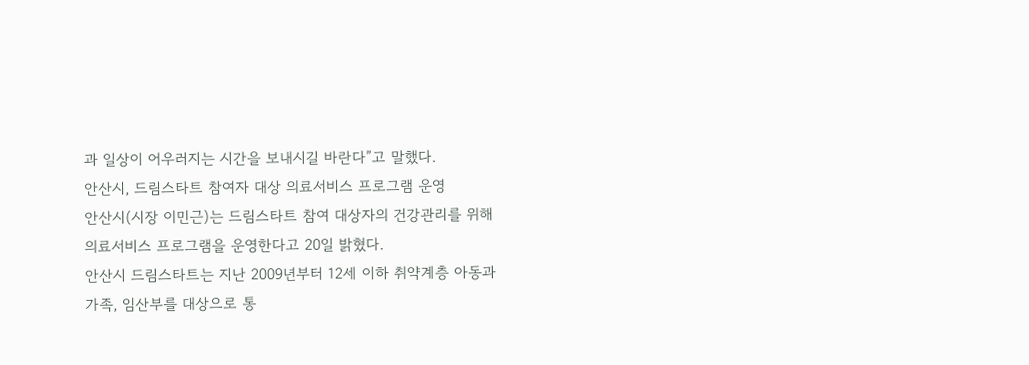과 일상이 어우러지는 시간을 보내시길 바란다”고 말했다.
안산시, 드림스타트 참여자 대상 의료서비스 프로그램 운영
안산시(시장 이민근)는 드림스타트 참여 대상자의 건강관리를 위해 의료서비스 프로그램을 운영한다고 20일 밝혔다.
안산시 드림스타트는 지난 2009년부터 12세 이하 취약계층 아동과 가족, 임산부를 대상으로 통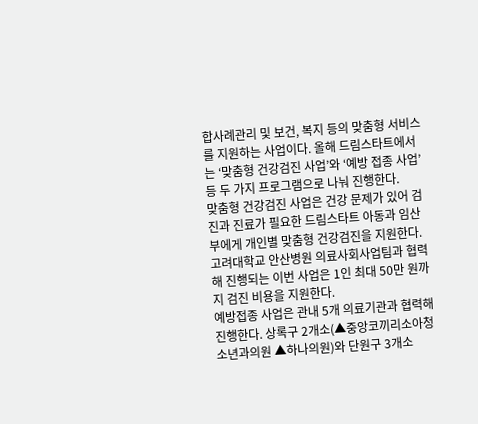합사례관리 및 보건, 복지 등의 맞춤형 서비스를 지원하는 사업이다. 올해 드림스타트에서는 ‘맞춤형 건강검진 사업’와 ‘예방 접종 사업’ 등 두 가지 프로그램으로 나눠 진행한다.
맞춤형 건강검진 사업은 건강 문제가 있어 검진과 진료가 필요한 드림스타트 아동과 임산부에게 개인별 맞춤형 건강검진을 지원한다. 고려대학교 안산병원 의료사회사업팀과 협력해 진행되는 이번 사업은 1인 최대 50만 원까지 검진 비용을 지원한다.
예방접종 사업은 관내 5개 의료기관과 협력해 진행한다. 상록구 2개소(▲중앙코끼리소아청소년과의원 ▲하나의원)와 단원구 3개소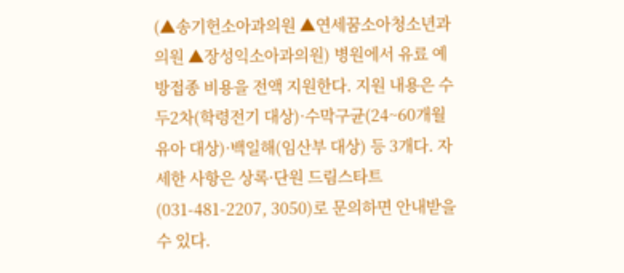(▲송기헌소아과의원 ▲연세꿈소아청소년과의원 ▲장성익소아과의원) 병원에서 유료 예방접종 비용을 전액 지원한다. 지원 내용은 수두2차(학령전기 대상)·수막구균(24~60개월 유아 대상)·백일해(임산부 대상) 등 3개다. 자세한 사항은 상록·단원 드림스타트(031-481-2207, 3050)로 문의하면 안내받을 수 있다.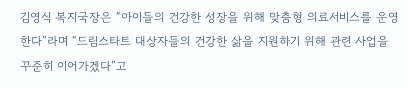김영식 복지국장은 “아이들의 건강한 성장을 위해 맞춤형 의료서비스를 운영한다”라며 “드림스타트 대상자들의 건강한 삶을 지원하기 위해 관련 사업을 꾸준히 이어가겠다”고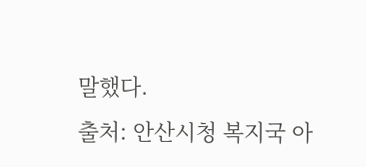말했다.
출처: 안산시청 복지국 아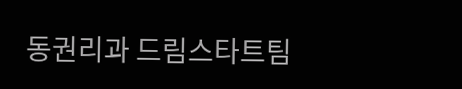동권리과 드림스타트팀